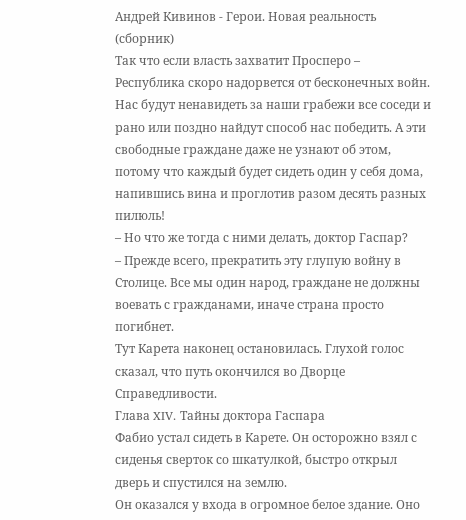Андрей Кивинов - Герои. Новая реальность (сборник)
Так что если власть захватит Просперо – Республика скоро надорвется от бесконечных войн. Нас будут ненавидеть за наши грабежи все соседи и рано или поздно найдут способ нас победить. А эти свободные граждане даже не узнают об этом, потому что каждый будет сидеть один у себя дома, напившись вина и проглотив разом десять разных пилюль!
– Но что же тогда с ними делать, доктор Гаспар?
– Прежде всего, прекратить эту глупую войну в Столице. Все мы один народ, граждане не должны воевать с гражданами, иначе страна просто погибнет.
Тут Карета наконец остановилась. Глухой голос сказал, что путь окончился во Дворце Справедливости.
Глава XIV. Тайны доктора Гаспара
Фабио устал сидеть в Карете. Он осторожно взял с сиденья сверток со шкатулкой, быстро открыл дверь и спустился на землю.
Он оказался у входа в огромное белое здание. Оно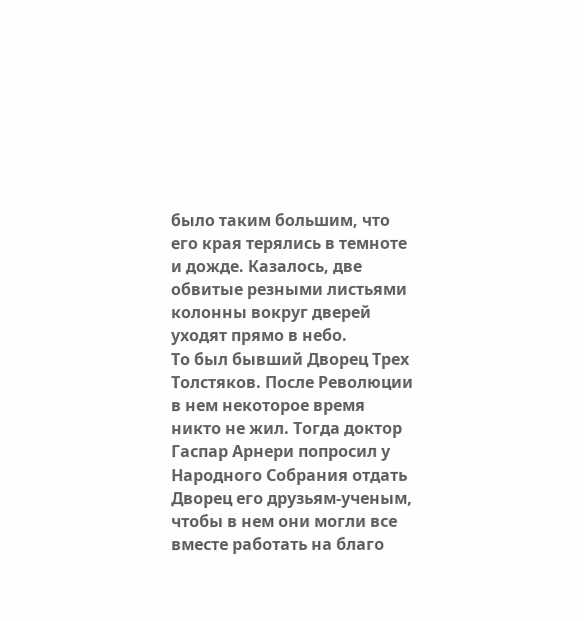было таким большим, что его края терялись в темноте и дожде. Казалось, две обвитые резными листьями колонны вокруг дверей уходят прямо в небо.
То был бывший Дворец Трех Толстяков. После Революции в нем некоторое время никто не жил. Тогда доктор Гаспар Арнери попросил у Народного Собрания отдать Дворец его друзьям-ученым, чтобы в нем они могли все вместе работать на благо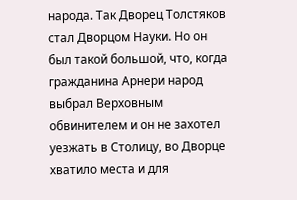народа. Так Дворец Толстяков стал Дворцом Науки. Но он был такой большой, что, когда гражданина Арнери народ выбрал Верховным обвинителем и он не захотел уезжать в Столицу, во Дворце хватило места и для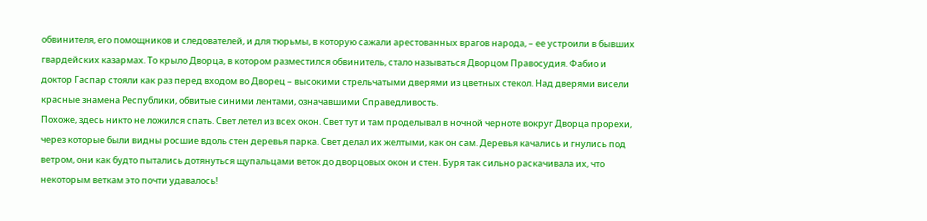обвинителя, его помощников и следователей, и для тюрьмы, в которую сажали арестованных врагов народа, – ее устроили в бывших гвардейских казармах. То крыло Дворца, в котором разместился обвинитель, стало называться Дворцом Правосудия. Фабио и доктор Гаспар стояли как раз перед входом во Дворец – высокими стрельчатыми дверями из цветных стекол. Над дверями висели красные знамена Республики, обвитые синими лентами, означавшими Справедливость.
Похоже, здесь никто не ложился спать. Свет летел из всех окон. Свет тут и там проделывал в ночной черноте вокруг Дворца прорехи, через которые были видны росшие вдоль стен деревья парка. Свет делал их желтыми, как он сам. Деревья качались и гнулись под ветром, они как будто пытались дотянуться щупальцами веток до дворцовых окон и стен. Буря так сильно раскачивала их, что некоторым веткам это почти удавалось!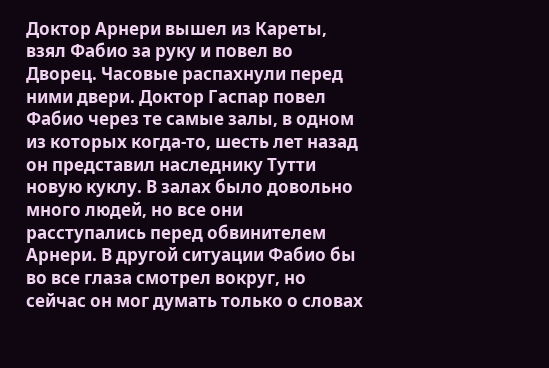Доктор Арнери вышел из Кареты, взял Фабио за руку и повел во Дворец. Часовые распахнули перед ними двери. Доктор Гаспар повел Фабио через те самые залы, в одном из которых когда-то, шесть лет назад он представил наследнику Тутти новую куклу. В залах было довольно много людей, но все они расступались перед обвинителем Арнери. В другой ситуации Фабио бы во все глаза смотрел вокруг, но сейчас он мог думать только о словах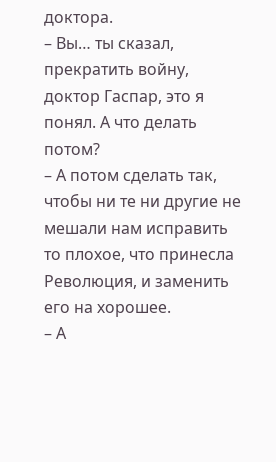доктора.
– Вы… ты сказал, прекратить войну, доктор Гаспар, это я понял. А что делать потом?
– А потом сделать так, чтобы ни те ни другие не мешали нам исправить то плохое, что принесла Революция, и заменить его на хорошее.
– А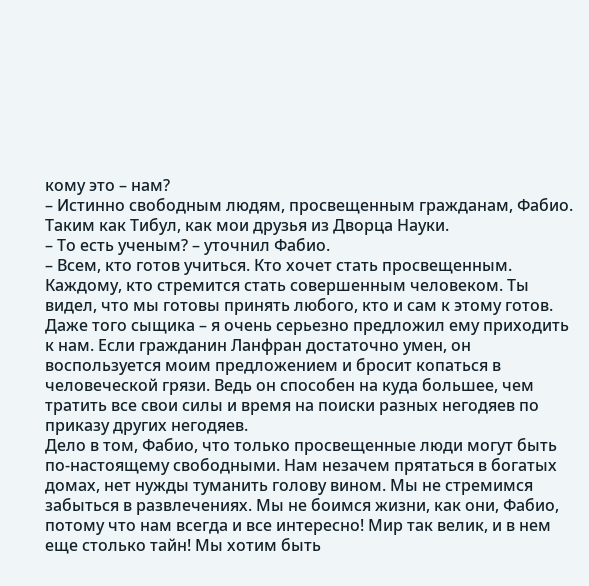кому это – нам?
– Истинно свободным людям, просвещенным гражданам, Фабио. Таким как Тибул, как мои друзья из Дворца Науки.
– То есть ученым? – уточнил Фабио.
– Всем, кто готов учиться. Кто хочет стать просвещенным. Каждому, кто стремится стать совершенным человеком. Ты видел, что мы готовы принять любого, кто и сам к этому готов. Даже того сыщика – я очень серьезно предложил ему приходить к нам. Если гражданин Ланфран достаточно умен, он воспользуется моим предложением и бросит копаться в человеческой грязи. Ведь он способен на куда большее, чем тратить все свои силы и время на поиски разных негодяев по приказу других негодяев.
Дело в том, Фабио, что только просвещенные люди могут быть по-настоящему свободными. Нам незачем прятаться в богатых домах, нет нужды туманить голову вином. Мы не стремимся забыться в развлечениях. Мы не боимся жизни, как они, Фабио, потому что нам всегда и все интересно! Мир так велик, и в нем еще столько тайн! Мы хотим быть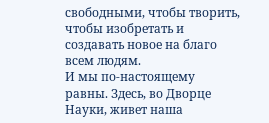свободными, чтобы творить, чтобы изобретать и создавать новое на благо всем людям.
И мы по-настоящему равны. Здесь, во Дворце Науки, живет наша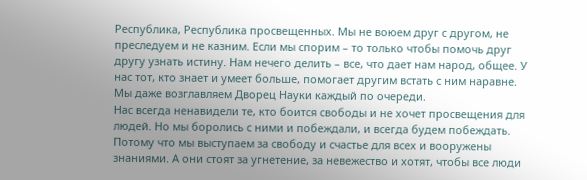Республика, Республика просвещенных. Мы не воюем друг с другом, не преследуем и не казним. Если мы спорим – то только чтобы помочь друг другу узнать истину. Нам нечего делить – все, что дает нам народ, общее. У нас тот, кто знает и умеет больше, помогает другим встать с ним наравне. Мы даже возглавляем Дворец Науки каждый по очереди.
Нас всегда ненавидели те, кто боится свободы и не хочет просвещения для людей. Но мы боролись с ними и побеждали, и всегда будем побеждать. Потому что мы выступаем за свободу и счастье для всех и вооружены знаниями. А они стоят за угнетение, за невежество и хотят, чтобы все люди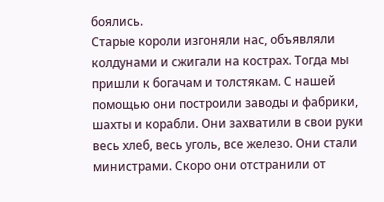боялись.
Старые короли изгоняли нас, объявляли колдунами и сжигали на кострах. Тогда мы пришли к богачам и толстякам. С нашей помощью они построили заводы и фабрики, шахты и корабли. Они захватили в свои руки весь хлеб, весь уголь, все железо. Они стали министрами. Скоро они отстранили от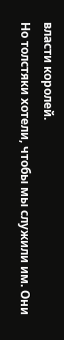власти королей.
Но толстяки хотели, чтобы мы служили им. Они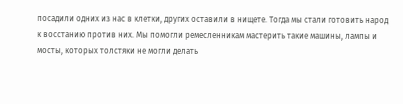посадили одних из нас в клетки, других оставили в нищете. Тогда мы стали готовить народ к восстанию против них. Мы помогли ремесленникам мастерить такие машины, лампы и мосты, которых толстяки не могли делать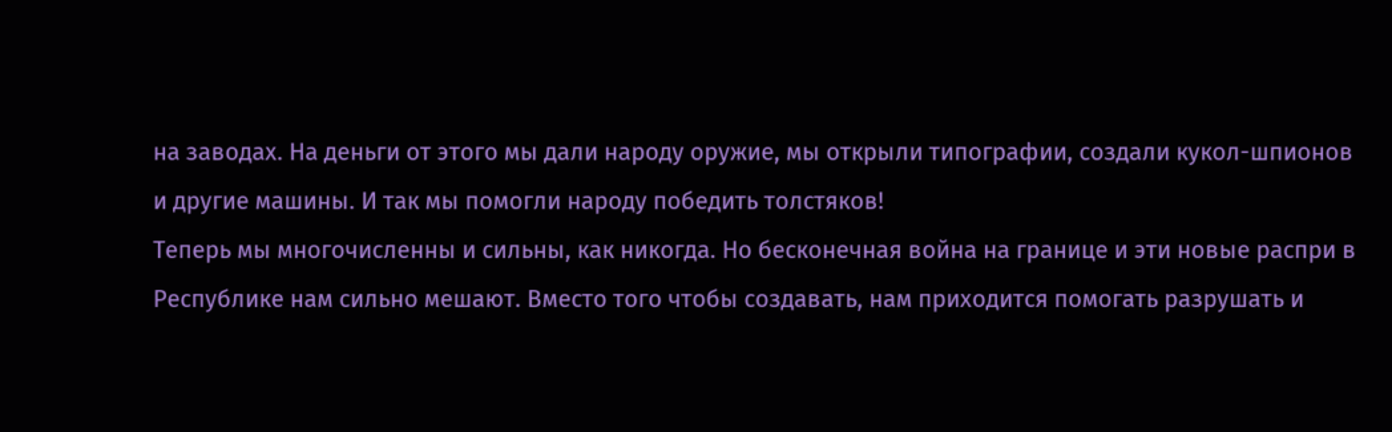на заводах. На деньги от этого мы дали народу оружие, мы открыли типографии, создали кукол-шпионов и другие машины. И так мы помогли народу победить толстяков!
Теперь мы многочисленны и сильны, как никогда. Но бесконечная война на границе и эти новые распри в Республике нам сильно мешают. Вместо того чтобы создавать, нам приходится помогать разрушать и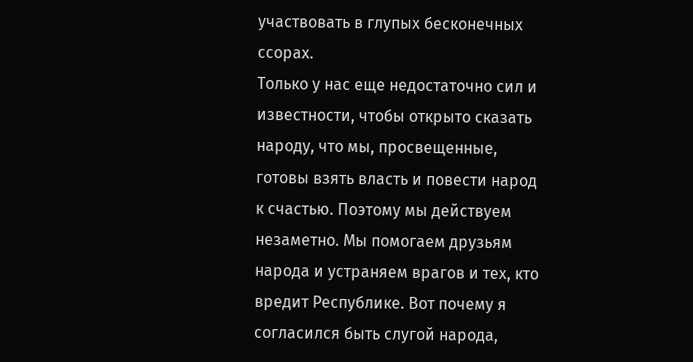участвовать в глупых бесконечных ссорах.
Только у нас еще недостаточно сил и известности, чтобы открыто сказать народу, что мы, просвещенные, готовы взять власть и повести народ к счастью. Поэтому мы действуем незаметно. Мы помогаем друзьям народа и устраняем врагов и тех, кто вредит Республике. Вот почему я согласился быть слугой народа,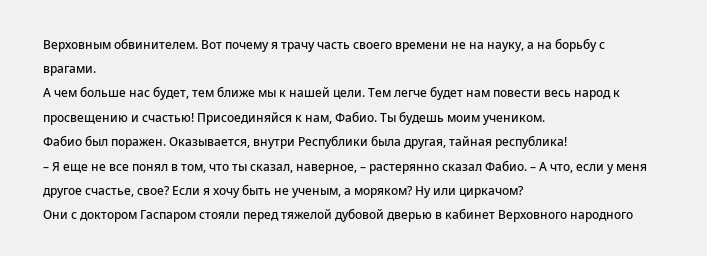Верховным обвинителем. Вот почему я трачу часть своего времени не на науку, а на борьбу с врагами.
А чем больше нас будет, тем ближе мы к нашей цели. Тем легче будет нам повести весь народ к просвещению и счастью! Присоединяйся к нам, Фабио. Ты будешь моим учеником.
Фабио был поражен. Оказывается, внутри Республики была другая, тайная республика!
– Я еще не все понял в том, что ты сказал, наверное, – растерянно сказал Фабио. – А что, если у меня другое счастье, свое? Если я хочу быть не ученым, а моряком? Ну или циркачом?
Они с доктором Гаспаром стояли перед тяжелой дубовой дверью в кабинет Верховного народного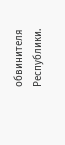обвинителя Республики.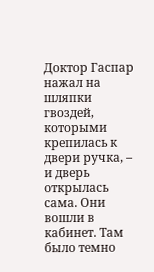Доктор Гаспар нажал на шляпки гвоздей, которыми крепилась к двери ручка, – и дверь открылась сама. Они вошли в кабинет. Там было темно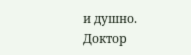и душно. Доктор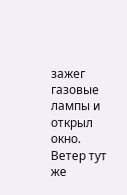зажег газовые лампы и открыл окно. Ветер тут же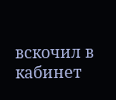вскочил в кабинет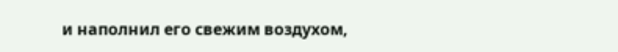и наполнил его свежим воздухом,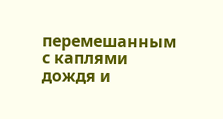перемешанным с каплями дождя и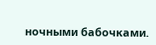ночными бабочками.